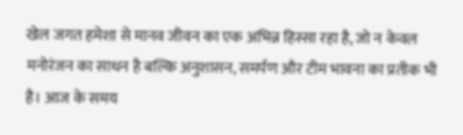खेल जगत हमेशा से मानव जीवन का एक अभिन्न हिस्सा रहा है, जो न केवल मनोरंजन का साधन है बल्कि अनुशासन, समर्पण और टीम भावना का प्रतीक भी है। आज के समय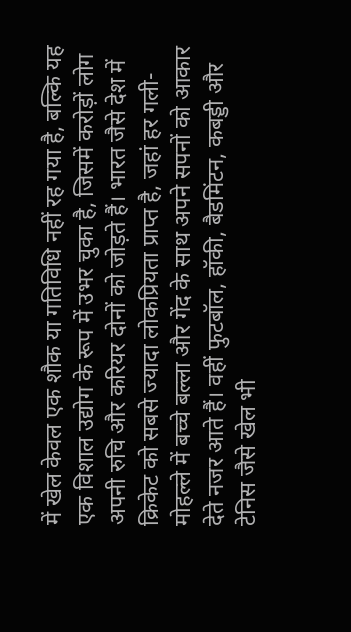में खेल केवल एक शौक या गतिविधि नहीं रह गया है, बल्कि यह एक विशाल उद्योग के रूप में उभर चुका है, जिसमें करोड़ों लोग अपनी रुचि और करियर दोनों को जोड़ते हैं। भारत जैसे देश में क्रिकेट को सबसे ज्यादा लोकप्रियता प्राप्त है, जहां हर गली-मोहल्ले में बच्चे बल्ला और गेंद के साथ अपने सपनों को आकार देते नजर आते हैं। वहीं फुटबॉल, हॉकी, बैडमिंटन, कबड्डी और टेनिस जैसे खेल भी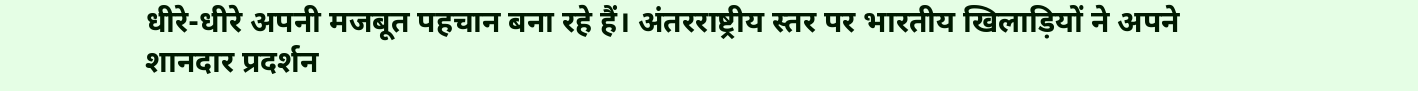धीरे-धीरे अपनी मजबूत पहचान बना रहे हैं। अंतरराष्ट्रीय स्तर पर भारतीय खिलाड़ियों ने अपने शानदार प्रदर्शन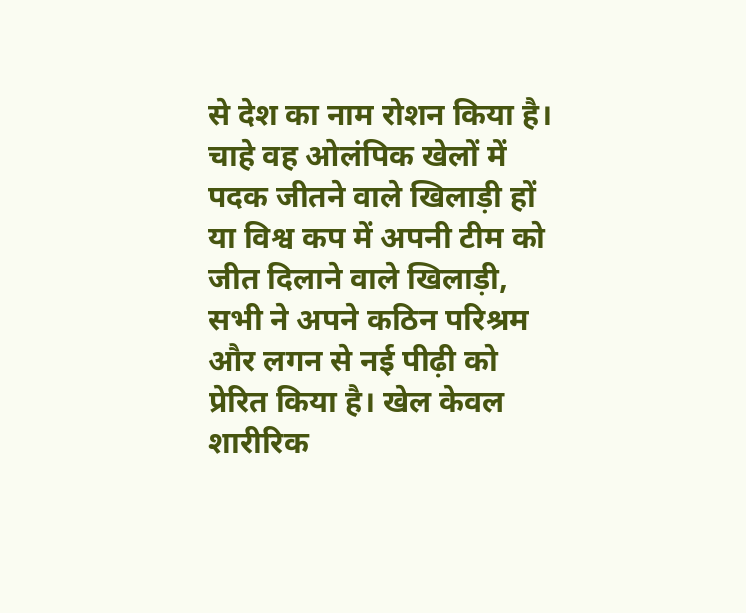से देश का नाम रोशन किया है। चाहे वह ओलंपिक खेलों में पदक जीतने वाले खिलाड़ी हों या विश्व कप में अपनी टीम को जीत दिलाने वाले खिलाड़ी, सभी ने अपने कठिन परिश्रम और लगन से नई पीढ़ी को प्रेरित किया है। खेल केवल शारीरिक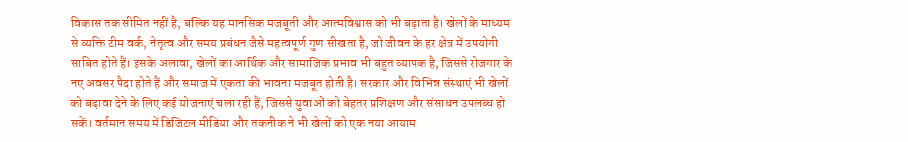विकास तक सीमित नहीं है, बल्कि यह मानसिक मजबूती और आत्मविश्वास को भी बढ़ाता है। खेलों के माध्यम से व्यक्ति टीम वर्क, नेतृत्व और समय प्रबंधन जैसे महत्वपूर्ण गुण सीखता है, जो जीवन के हर क्षेत्र में उपयोगी साबित होते हैं। इसके अलावा, खेलों का आर्थिक और सामाजिक प्रभाव भी बहुत व्यापक है, जिससे रोजगार के नए अवसर पैदा होते हैं और समाज में एकता की भावना मजबूत होती है। सरकार और विभिन्न संस्थाएं भी खेलों को बढ़ावा देने के लिए कई योजनाएं चला रही हैं, जिससे युवाओं को बेहतर प्रशिक्षण और संसाधन उपलब्ध हो सकें। वर्तमान समय में डिजिटल मीडिया और तकनीक ने भी खेलों को एक नया आयाम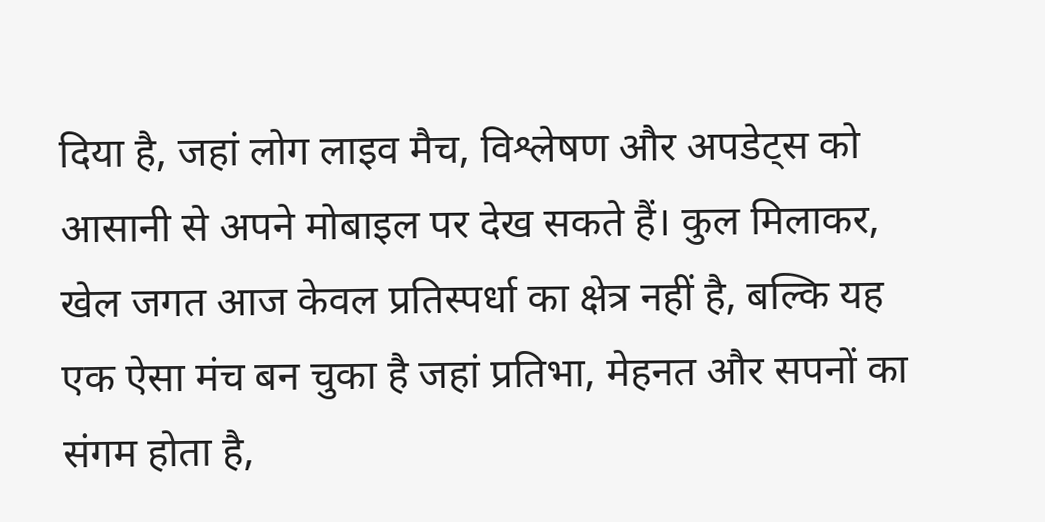दिया है, जहां लोग लाइव मैच, विश्लेषण और अपडेट्स को आसानी से अपने मोबाइल पर देख सकते हैं। कुल मिलाकर, खेल जगत आज केवल प्रतिस्पर्धा का क्षेत्र नहीं है, बल्कि यह एक ऐसा मंच बन चुका है जहां प्रतिभा, मेहनत और सपनों का संगम होता है,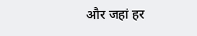और जहां हर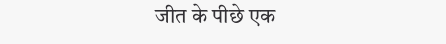जीत के पीछे एक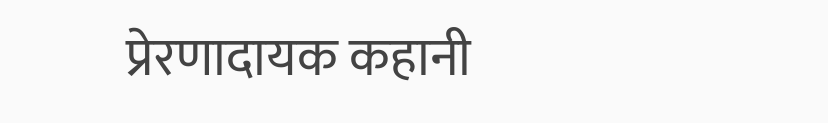प्रेरणादायक कहानी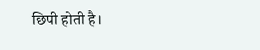छिपी होती है।